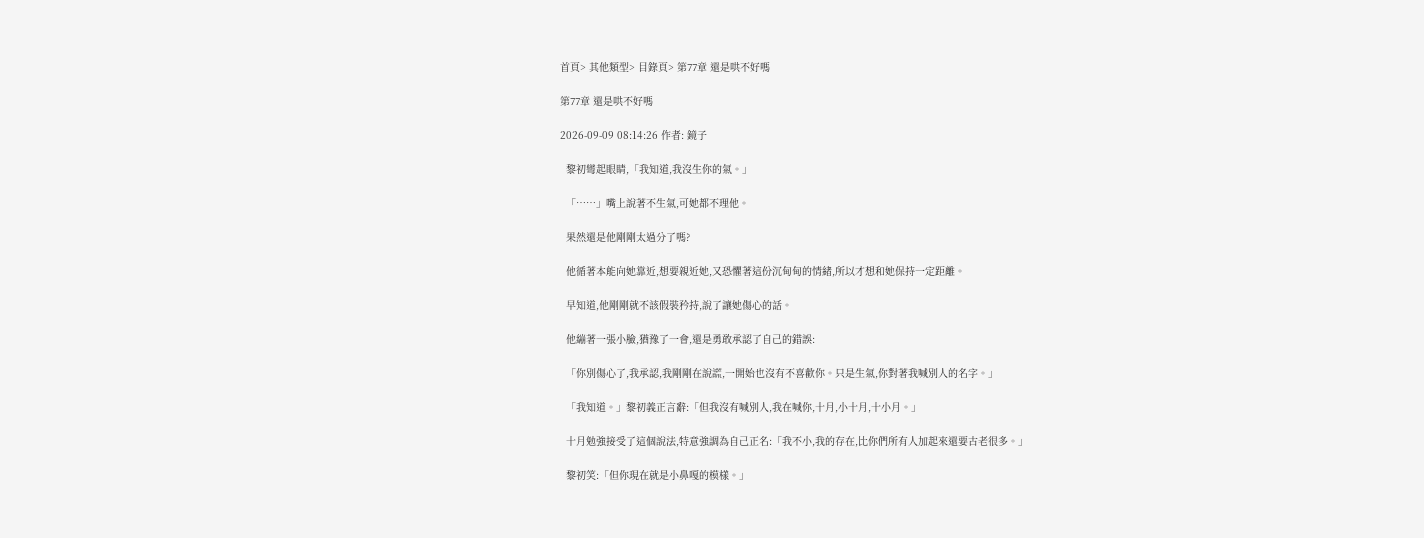首頁> 其他類型> 目錄頁> 第77章 還是哄不好嗎

第77章 還是哄不好嗎

2026-09-09 08:14:26 作者: 鏡子

  黎初彎起眼睛,「我知道,我沒生你的氣。」

  「……」嘴上說著不生氣,可她都不理他。

  果然還是他剛剛太過分了嗎?

  他循著本能向她靠近,想要親近她,又恐懼著這份沉甸甸的情緒,所以才想和她保持一定距離。

  早知道,他剛剛就不該假裝矜持,說了讓她傷心的話。

  他繃著一張小臉,猶豫了一會,還是勇敢承認了自己的錯誤:

  「你別傷心了,我承認,我剛剛在說謊,一開始也沒有不喜歡你。只是生氣,你對著我喊別人的名字。」

  「我知道。」黎初義正言辭:「但我沒有喊別人,我在喊你,十月,小十月,十小月。」

  十月勉強接受了這個說法,特意強調為自己正名:「我不小,我的存在,比你們所有人加起來還要古老很多。」

  黎初笑:「但你現在就是小鼻嘎的模樣。」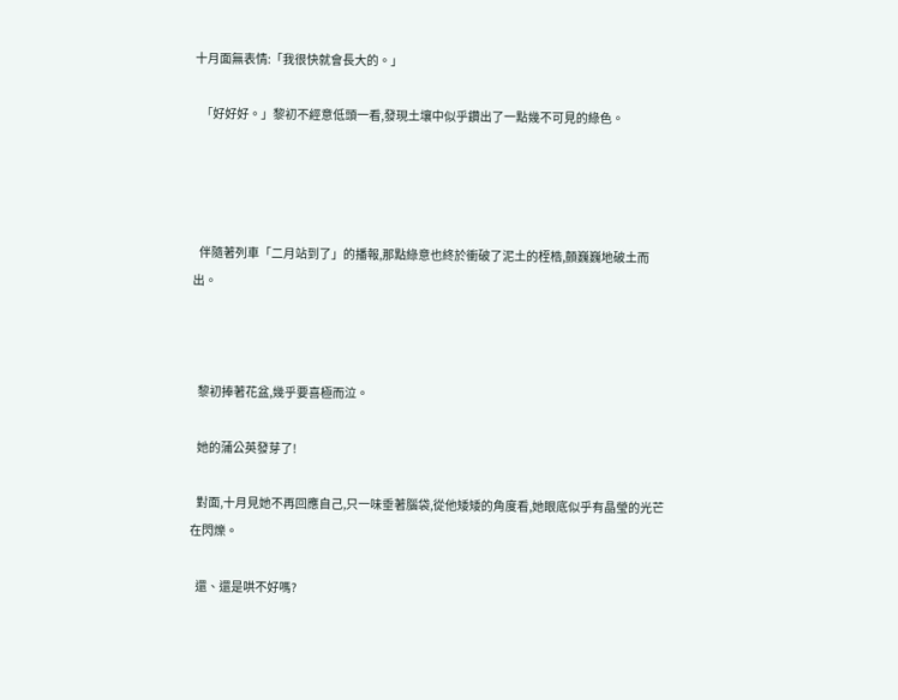十月面無表情:「我很快就會長大的。」

  「好好好。」黎初不經意低頭一看,發現土壤中似乎鑽出了一點幾不可見的綠色。




  伴隨著列車「二月站到了」的播報,那點綠意也終於衝破了泥土的桎梏,顫巍巍地破土而出。



  黎初捧著花盆,幾乎要喜極而泣。

  她的蒲公英發芽了!

  對面,十月見她不再回應自己,只一味垂著腦袋,從他矮矮的角度看,她眼底似乎有晶瑩的光芒在閃爍。

  還、還是哄不好嗎?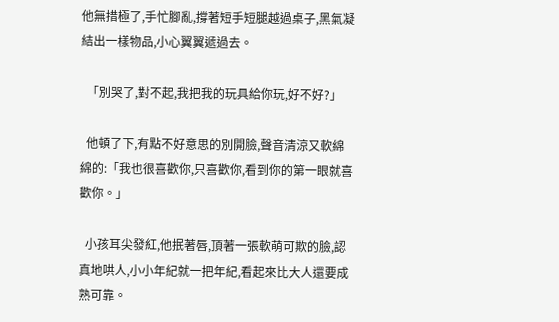他無措極了,手忙腳亂,撐著短手短腿越過桌子,黑氣凝結出一樣物品,小心翼翼遞過去。

  「別哭了,對不起,我把我的玩具給你玩,好不好?」

  他頓了下,有點不好意思的別開臉,聲音清涼又軟綿綿的:「我也很喜歡你,只喜歡你,看到你的第一眼就喜歡你。」

  小孩耳尖發紅,他抿著唇,頂著一張軟萌可欺的臉,認真地哄人,小小年紀就一把年紀,看起來比大人還要成熟可靠。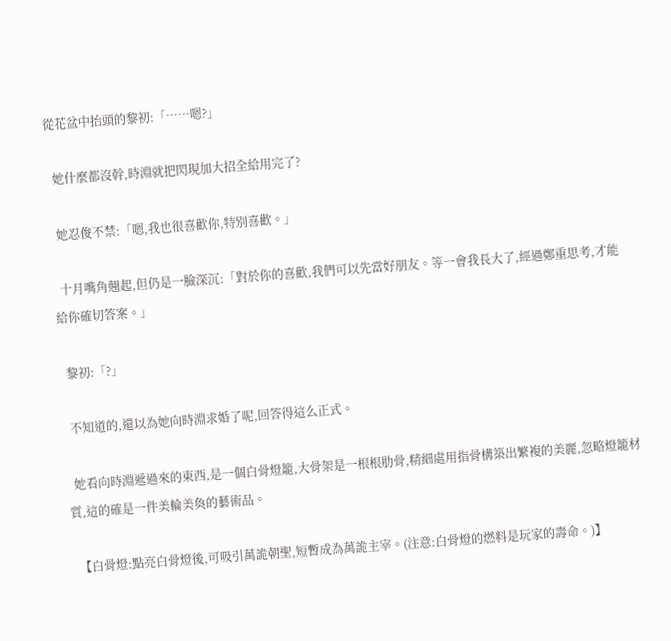從花盆中抬頭的黎初:「……嗯?」

  她什麼都沒幹,時淵就把閃現加大招全給用完了?

  她忍俊不禁:「嗯,我也很喜歡你,特別喜歡。」

  十月嘴角翹起,但仍是一臉深沉:「對於你的喜歡,我們可以先當好朋友。等一會我長大了,經過鄭重思考,才能給你確切答案。」

  黎初:「?」

  不知道的,還以為她向時淵求婚了呢,回答得這么正式。

  她看向時淵遞過來的東西,是一個白骨燈籠,大骨架是一根根肋骨,精細處用指骨構築出繁複的美麗,忽略燈籠材質,這的確是一件美輪美奐的藝術品。

  【白骨燈:點亮白骨燈後,可吸引萬詭朝聖,短暫成為萬詭主宰。(注意:白骨燈的燃料是玩家的壽命。)】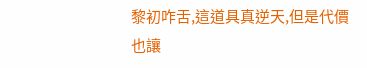黎初咋舌,這道具真逆天,但是代價也讓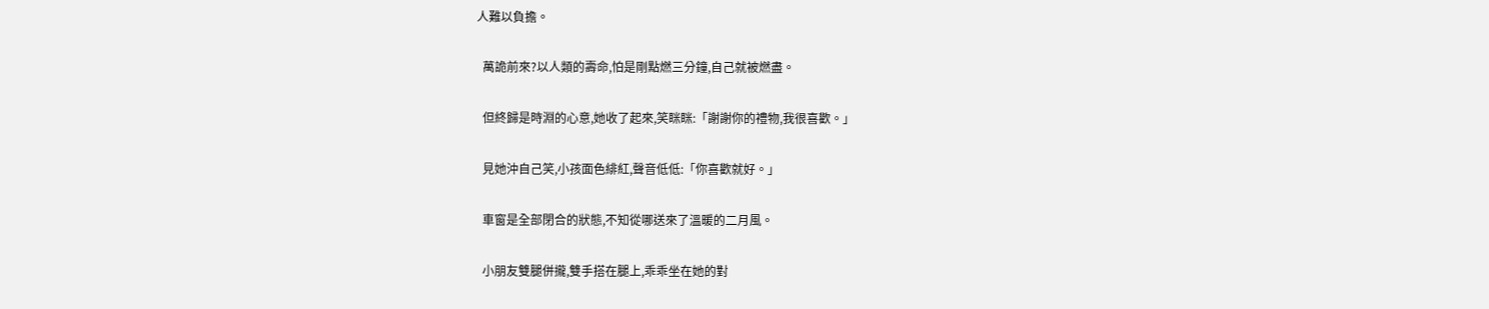人難以負擔。

  萬詭前來?以人類的壽命,怕是剛點燃三分鐘,自己就被燃盡。

  但終歸是時淵的心意,她收了起來,笑眯眯:「謝謝你的禮物,我很喜歡。」

  見她沖自己笑,小孩面色緋紅,聲音低低:「你喜歡就好。」

  車窗是全部閉合的狀態,不知從哪送來了溫暖的二月風。

  小朋友雙腿併攏,雙手搭在腿上,乖乖坐在她的對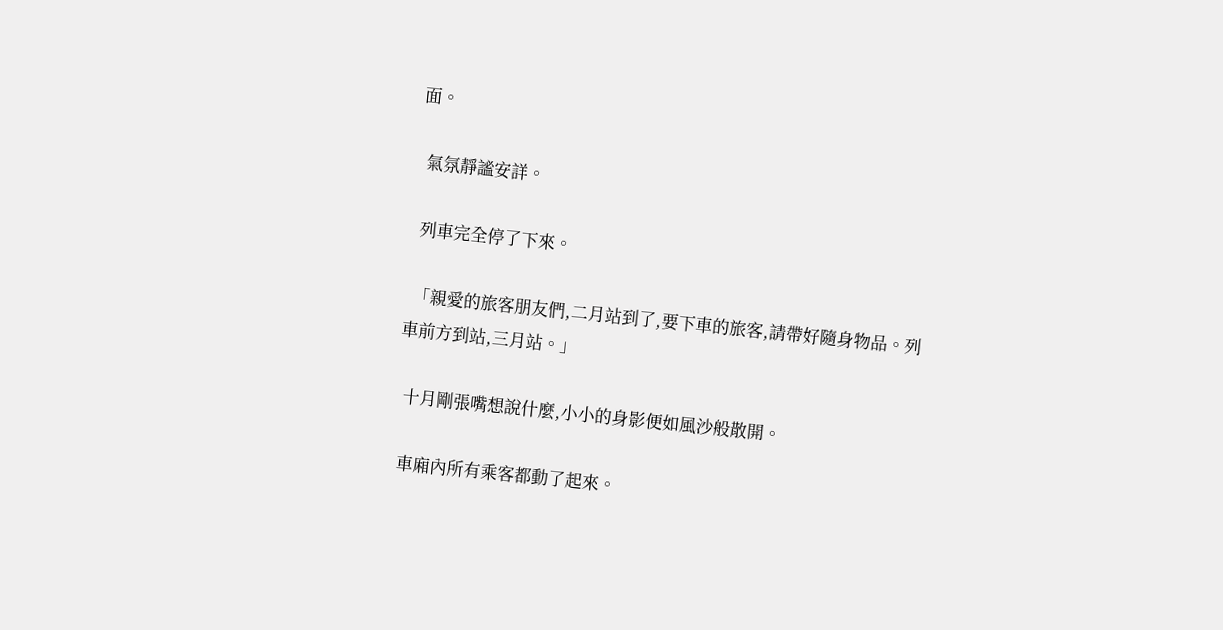面。

  氣氛靜謐安詳。

  列車完全停了下來。

  「親愛的旅客朋友們,二月站到了,要下車的旅客,請帶好隨身物品。列車前方到站,三月站。」

  十月剛張嘴想說什麼,小小的身影便如風沙般散開。

  車廂內所有乘客都動了起來。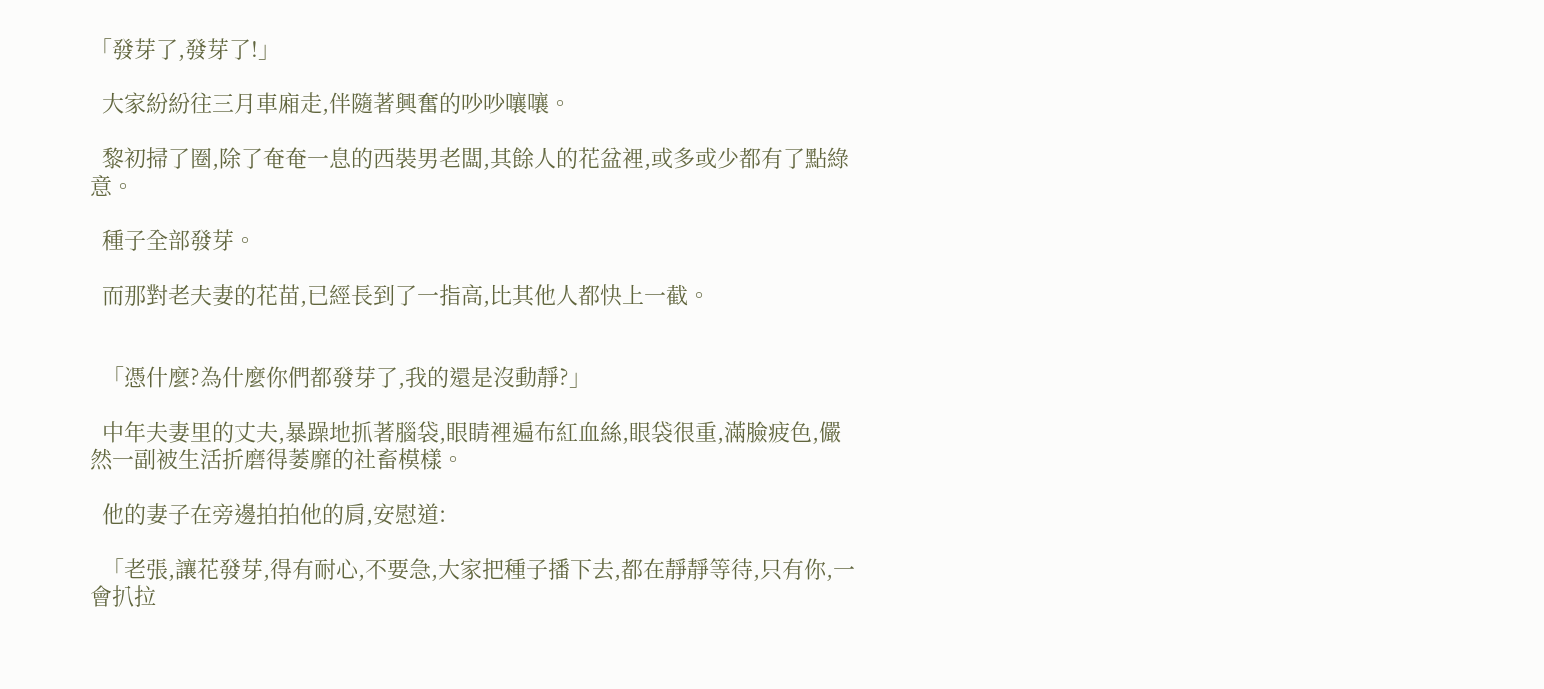「發芽了,發芽了!」

  大家紛紛往三月車廂走,伴隨著興奮的吵吵嚷嚷。

  黎初掃了圈,除了奄奄一息的西裝男老闆,其餘人的花盆裡,或多或少都有了點綠意。

  種子全部發芽。

  而那對老夫妻的花苗,已經長到了一指高,比其他人都快上一截。


  「憑什麼?為什麼你們都發芽了,我的還是沒動靜?」

  中年夫妻里的丈夫,暴躁地抓著腦袋,眼睛裡遍布紅血絲,眼袋很重,滿臉疲色,儼然一副被生活折磨得萎靡的社畜模樣。

  他的妻子在旁邊拍拍他的肩,安慰道:

  「老張,讓花發芽,得有耐心,不要急,大家把種子播下去,都在靜靜等待,只有你,一會扒拉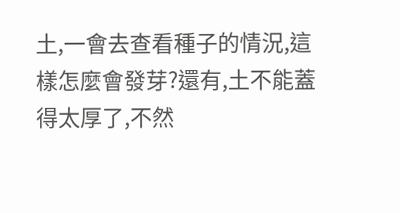土,一會去查看種子的情況,這樣怎麼會發芽?還有,土不能蓋得太厚了,不然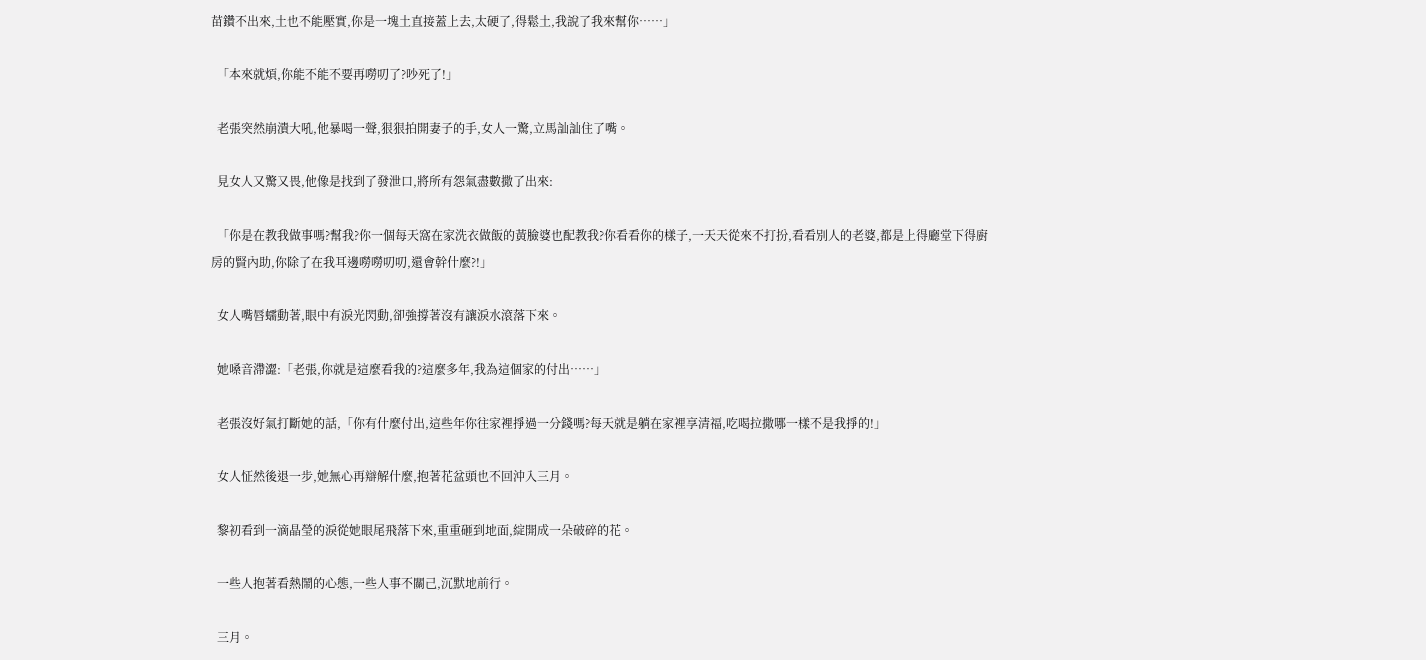苗鑽不出來,土也不能壓實,你是一塊土直接蓋上去,太硬了,得鬆土,我說了我來幫你……」

  「本來就煩,你能不能不要再嘮叨了?吵死了!」

  老張突然崩潰大吼,他暴喝一聲,狠狠拍開妻子的手,女人一驚,立馬訕訕住了嘴。

  見女人又驚又畏,他像是找到了發泄口,將所有怨氣盡數撒了出來:

  「你是在教我做事嗎?幫我?你一個每天窩在家洗衣做飯的黃臉婆也配教我?你看看你的樣子,一天天從來不打扮,看看別人的老婆,都是上得廳堂下得廚房的賢內助,你除了在我耳邊嘮嘮叨叨,還會幹什麼?!」

  女人嘴唇蠕動著,眼中有淚光閃動,卻強撐著沒有讓淚水滾落下來。

  她嗓音滯澀:「老張,你就是這麼看我的?這麼多年,我為這個家的付出……」

  老張沒好氣打斷她的話,「你有什麼付出,這些年你往家裡掙過一分錢嗎?每天就是躺在家裡享清福,吃喝拉撒哪一樣不是我掙的!」

  女人怔然後退一步,她無心再辯解什麼,抱著花盆頭也不回沖入三月。

  黎初看到一滴晶瑩的淚從她眼尾飛落下來,重重砸到地面,綻開成一朵破碎的花。

  一些人抱著看熱鬧的心態,一些人事不關己,沉默地前行。

  三月。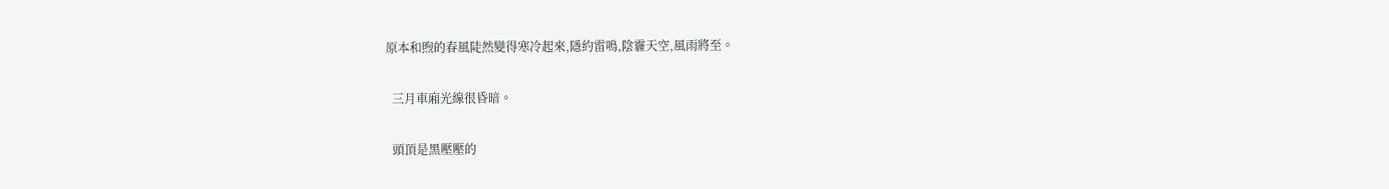原本和煦的春風陡然變得寒冷起來,隱約雷鳴,陰霾天空,風雨將至。

  三月車廂光線很昏暗。

  頭頂是黑壓壓的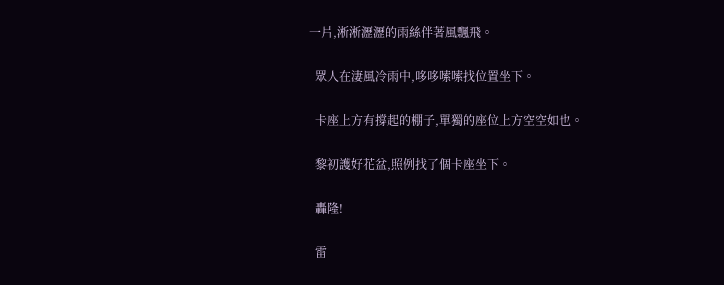一片,淅淅瀝瀝的雨絲伴著風飄飛。

  眾人在淒風冷雨中,哆哆嗦嗦找位置坐下。

  卡座上方有撐起的棚子,單獨的座位上方空空如也。

  黎初護好花盆,照例找了個卡座坐下。

  轟隆!

  雷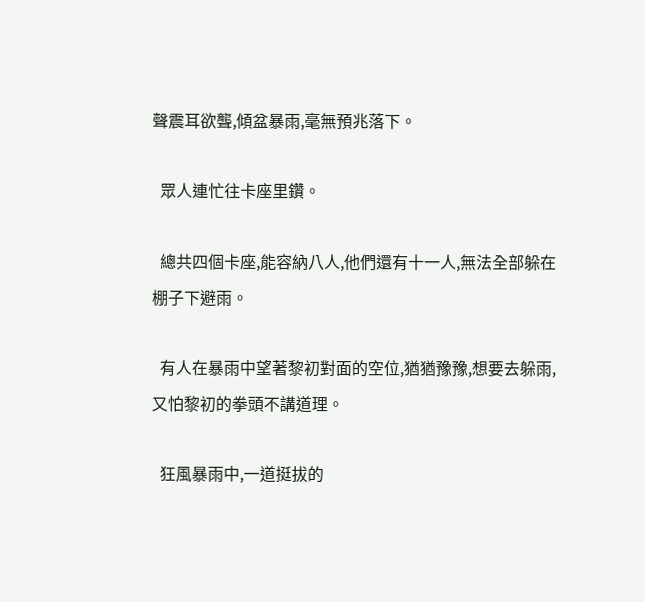聲震耳欲聾,傾盆暴雨,毫無預兆落下。

  眾人連忙往卡座里鑽。

  總共四個卡座,能容納八人,他們還有十一人,無法全部躲在棚子下避雨。

  有人在暴雨中望著黎初對面的空位,猶猶豫豫,想要去躲雨,又怕黎初的拳頭不講道理。

  狂風暴雨中,一道挺拔的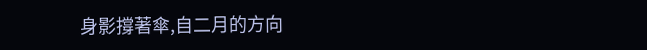身影撐著傘,自二月的方向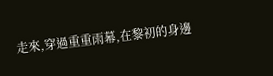走來,穿過重重雨幕,在黎初的身邊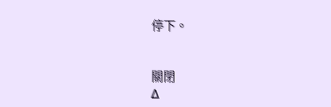停下。


關閉
Δ